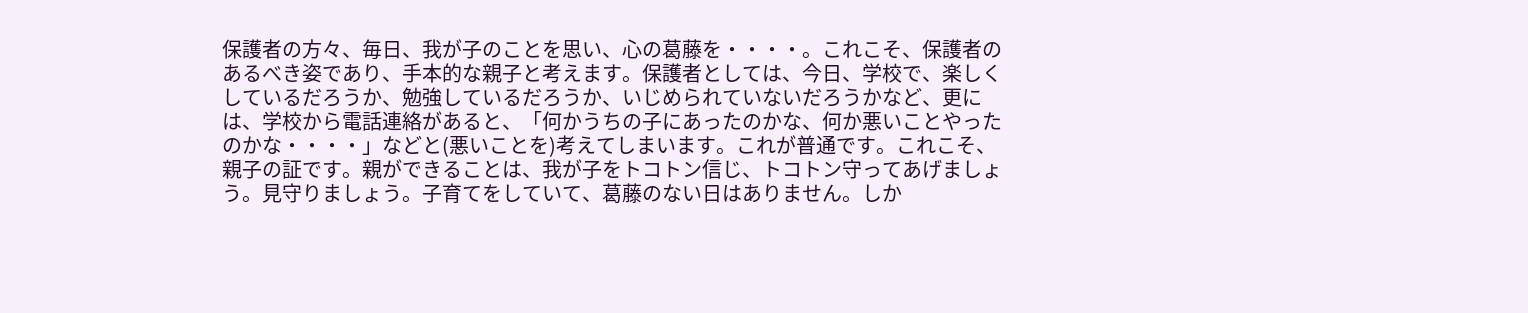保護者の方々、毎日、我が子のことを思い、心の葛藤を・・・・。これこそ、保護者のあるべき姿であり、手本的な親子と考えます。保護者としては、今日、学校で、楽しくしているだろうか、勉強しているだろうか、いじめられていないだろうかなど、更には、学校から電話連絡があると、「何かうちの子にあったのかな、何か悪いことやったのかな・・・・」などと(悪いことを)考えてしまいます。これが普通です。これこそ、親子の証です。親ができることは、我が子をトコトン信じ、トコトン守ってあげましょう。見守りましょう。子育てをしていて、葛藤のない日はありません。しか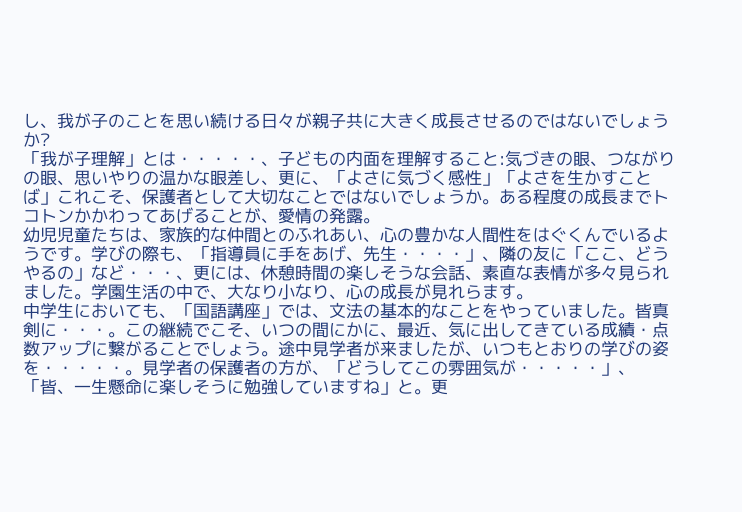し、我が子のことを思い続ける日々が親子共に大きく成長させるのではないでしょうか?
「我が子理解」とは・・・・・、子どもの内面を理解すること:気づきの眼、つながりの眼、思いやりの温かな眼差し、更に、「よさに気づく感性」「よさを生かすことば」これこそ、保護者として大切なことではないでしょうか。ある程度の成長までトコトンかかわってあげることが、愛情の発露。
幼児児童たちは、家族的な仲間とのふれあい、心の豊かな人間性をはぐくんでいるようです。学びの際も、「指導員に手をあげ、先生・・・・」、隣の友に「ここ、どうやるの」など・・・、更には、休憩時間の楽しそうな会話、素直な表情が多々見られました。学園生活の中で、大なり小なり、心の成長が見れらます。
中学生においても、「国語講座」では、文法の基本的なことをやっていました。皆真剣に・・・。この継続でこそ、いつの間にかに、最近、気に出してきている成績・点数アップに繋がることでしょう。途中見学者が来ましたが、いつもとおりの学びの姿を・・・・・。見学者の保護者の方が、「どうしてこの雰囲気が・・・・・」、「皆、一生懸命に楽しそうに勉強していますね」と。更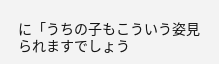に「うちの子もこういう姿見られますでしょう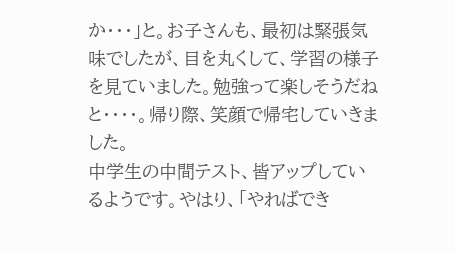か・・・」と。お子さんも、最初は緊張気味でしたが、目を丸くして、学習の様子を見ていました。勉強って楽しそうだねと・・・・。帰り際、笑顔で帰宅していきました。
中学生の中間テスト、皆アップしているようです。やはり、「やればでき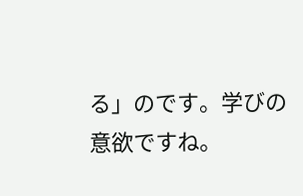る」のです。学びの意欲ですね。